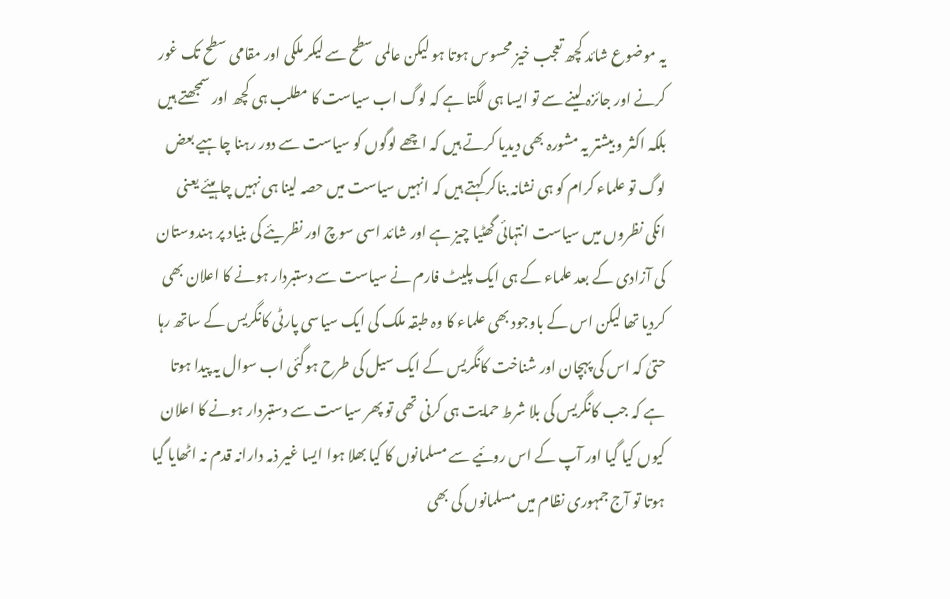یہ موضوع شائد کچھ تعجب خیز محسوس ہوتا ہو لیکن عالمی سطح سے لیکر ملکی اور مقامی سطح تک غور کرنے اور جائزہ لینے سے تو ایسا ہی لگتا ہے کہ لوگ اب سیاست کا مطلب ہی کچھ اور سمجھتے ہیں بلکہ اکثر و بیشتر یہ مشورہ بھی دیدیا کرتے ہیں کہ اچھے لوگوں کو سیاست سے دور رہنا چاہیے بعض لوگ تو علماء کرام کو ہی نشانہ بناکر کہتے ہیں کہ انہیں سیاست میں حصہ لینا ہی نہیں چاہیئے یعنی انکی نظروں میں سیاست انتہائی گھٹیا چیز ہے اور شائد اسی سوچ اور نظریئے کی بنیاد پر ہندوستان کی آزادی کے بعد علماء کے ہی ایک پلیٹ فارم نے سیاست سے دستبردار ہونے کا اعلان بھی کردیا تھا لیکن اس کے باوجود بھی علماء کا وہ طبقہ ملک کی ایک سیاسی پارٹی کانگریس کے ساتھ رہا حتیٰ کہ اس کی پہچان اور شناخت کانگریس کے ایک سیل کی طرح ہوگئی اب سوال یہ پیدا ہوتا ہے کہ جب کانگریس کی بلا شرط حمایت ہی کرنی تھی تو پھر سیاست سے دستبردار ہونے کا اعلان کیوں کیا گیا اور آپ کے اس روئیے سے مسلمانوں کا کیا بھلا ہوا ایسا غیر ذمہ دارانہ قدم نہ اٹھایا گیا ہوتا تو آج جمہوری نظام میں مسلمانوں کی بھی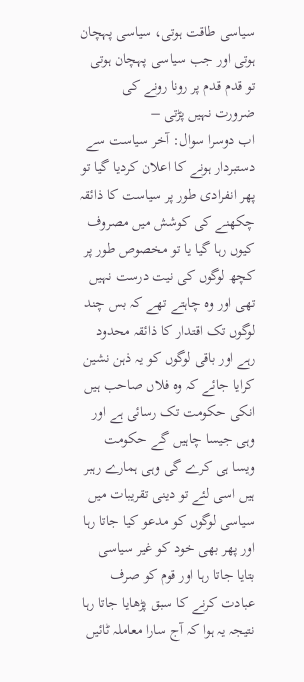سیاسی طاقت ہوتی، سیاسی پہچان ہوتی اور جب سیاسی پہچان ہوتی تو قدم قدم پر رونا رونے کی ضرورت نہیں پڑتی –
اب دوسرا سوال: آخر سیاست سے دستبردار ہونے کا اعلان کردیا گیا تو پھر انفرادی طور پر سیاست کا ذائقہ چکھنے کی کوشش میں مصروف کیوں رہا گیا یا تو مخصوص طور پر کچھ لوگوں کی نیت درست نہیں تھی اور وہ چاہتے تھے کہ بس چند لوگوں تک اقتدار کا ذائقہ محدود رہے اور باقی لوگوں کو یہ ذہن نشین کرایا جائے کہ وہ فلاں صاحب ہیں انکی حکومت تک رسائی ہے اور وہی جیسا چاہیں گے حکومت ویسا ہی کرے گی وہی ہمارے رہبر ہیں اسی لئے تو دینی تقریبات میں سیاسی لوگوں کو مدعو کیا جاتا رہا اور پھر بھی خود کو غیر سیاسی بتایا جاتا رہا اور قوم کو صرف عبادت کرنے کا سبق پڑھایا جاتا رہا نتیجہ یہ ہوا کہ آج سارا معاملہ ٹائیں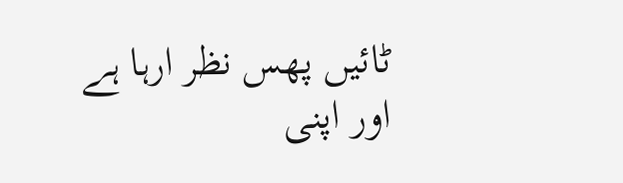ٹائیں پھس نظر ارہا ہے اور اپنی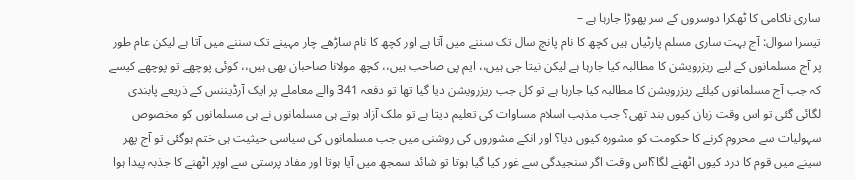ساری ناکامی کا ٹھکرا دوسروں کے سر پھوڑا جارہا ہے –
تیسرا سوال: آج بہت ساری مسلم پارٹیاں ہیں کچھ کا نام پانچ سال تک سننے میں آتا ہے اور کچھ کا نام ساڑھے چار مہینے تک سننے میں آتا ہے لیکن عام طور پر آج مسلمانوں کے لیے ریزرویشن کا مطالبہ کیا جارہا ہے لیکن نیتا جی ہیں،، ایم پی صاحب ہیں،، کچھ مولانا صاحبان بھی ہیں،، کوئی پوچھے تو پوچھے کیسے کہ جب آج مسلمانوں کیلئے ریزرویشن کا مطالبہ کیا جارہا ہے تو کل جب ریزرویشن دیا گیا تھا تو دفعہ 341 والے معاملے پر ایک آرڈیننس کے ذریعے پابندی لگائی گئی تو اس وقت زبان کیوں بند تھی؟ جب مذہب اسلام مساوات کی تعلیم دیتا ہے تو ملک آزاد ہوتے ہی مسلمانوں نے ہی مسلمانوں کو مخصوص سہولیات سے محروم کرنے کا حکومت کو مشورہ کیوں دیا؟ اور انکے مشوروں کی روشنی میں جب مسلمانوں کی سیاسی حیثیت ہی ختم ہوگئی تو آج پھر سینے میں قوم کا درد کیوں اٹھنے لگا؟اس وقت اگر سنجیدگی سے غور کیا گیا ہوتا تو شائد سمجھ میں آیا ہوتا اور مفاد پرستی سے اوپر اٹھنے کا جذبہ پیدا ہوا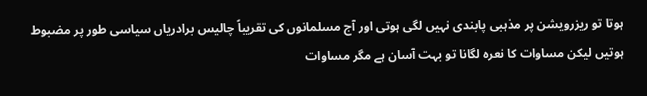ہوتا تو ریزرویشن پر مذہبی پابندی نہیں لگی ہوتی اور آج مسلمانوں کی تقریباً چالیس برادریاں سیاسی طور پر مضبوط ہوتیں لیکن مساوات کا نعرہ لگانا تو بہت آسان ہے مگر مساوات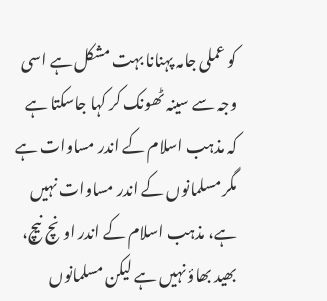کو عملی جامہ پہنانا بہت مشکل ہے اسی وجہ سے سینہ ٹھونک کر کہا جاسکتا ہے کہ مذہب اسلام کے اندر مساوات ہے مگر مسلمانوں کے اندر مساوات نہیں ہے، مذہب اسلام کے اندر اونچ نیچ، بھید بھاؤ نہیں ہے لیکن مسلمانوں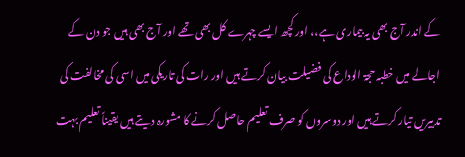کے اندر آج بھی یہ بیماری ہے،، اور کچھ ایسے چہرے کل بھی تھے اور آج بھی ہیں جو دن کے اجالے میں خطبہ حجۃ الوداع کی فضیلت بیان کرتے ہیں اور رات کی تاریکی میں اسی کی مخالفت کی تدبیریں تیار کرتے ہیں اور دوسروں کو صرف تعلیم حاصل کرنے کا مشورہ دیتے ہیں یقیناً تعلیم بہت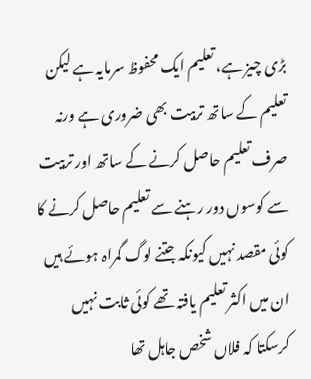بڑی چیز ہے، تعلیم ایک محفوظ سرمایہ ہے لیکن تعلیم کے ساتھ تربیت بھی ضروری ہے ورنہ صرف تعلیم حاصل کرنے کے ساتھ اور تربیت سے کوسوں دور رہنے سے تعلیم حاصل کرنے کا کوئی مقصد نہیں کیونکہ جتنے لوگ گمراہ ہوئے ہیں ان میں اکثر تعلیم یافتہ تھے کوئی ثابت نہیں کرسکتا کہ فلاں شخص جاہل تھا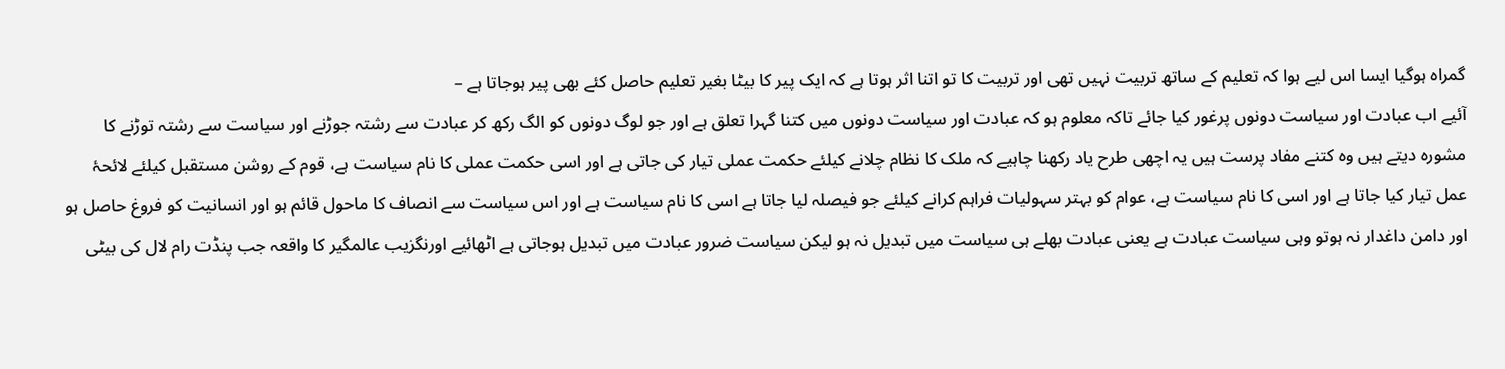گمراہ ہوگیا ایسا اس لیے ہوا کہ تعلیم کے ساتھ تربیت نہیں تھی اور تربیت کا تو اتنا اثر ہوتا ہے کہ ایک پیر کا بیٹا بغیر تعلیم حاصل کئے بھی پیر ہوجاتا ہے –
آئیے اب عبادت اور سیاست دونوں پرغور کیا جائے تاکہ معلوم ہو کہ عبادت اور سیاست دونوں میں کتنا گہرا تعلق ہے اور جو لوگ دونوں کو الگ رکھ کر عبادت سے رشتہ جوڑنے اور سیاست سے رشتہ توڑنے کا مشورہ دیتے ہیں وہ کتنے مفاد پرست ہیں یہ اچھی طرح یاد رکھنا چاہیے کہ ملک کا نظام چلانے کیلئے حکمت عملی تیار کی جاتی ہے اور اسی حکمت عملی کا نام سیاست ہے، قوم کے روشن مستقبل کیلئے لائحۂ عمل تیار کیا جاتا ہے اور اسی کا نام سیاست ہے، عوام کو بہتر سہولیات فراہم کرانے کیلئے جو فیصلہ لیا جاتا ہے اسی کا نام سیاست ہے اور اس سیاست سے انصاف کا ماحول قائم ہو اور انسانیت کو فروغ حاصل ہو اور دامن داغدار نہ ہوتو وہی سیاست عبادت ہے یعنی عبادت بھلے ہی سیاست میں تبدیل نہ ہو لیکن سیاست ضرور عبادت میں تبدیل ہوجاتی ہے اٹھائیے اورنگزیب عالمگیر کا واقعہ جب پنڈت رام لال کی بیٹی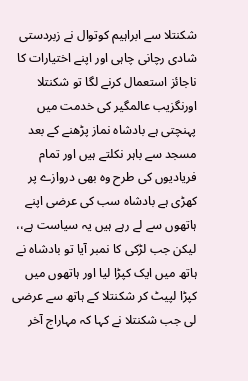شکنتلا سے ابراہیم کوتوال نے زبردستی شادی رچانی چاہی اور اپنے اختیارات کا ناجائز استعمال کرنے لگا تو شکنتلا اورنگزیب عالمگیر کی خدمت میں پہنچتی ہے بادشاہ نماز پڑھنے کے بعد مسجد سے باہر نکلتے ہیں اور تمام فریادیوں کی طرح وہ بھی دروازے پر کھڑی ہے بادشاہ سب کی عرضی اپنے ہاتھوں سے لے رہے ہیں یہ سیاست ہے،،
لیکن جب لڑکی کا نمبر آیا تو بادشاہ نے ہاتھ میں ایک کپڑا لیا اور ہاتھوں میں کپڑا لپیٹ کر شکنتلا کے ہاتھ سے عرضی لی جب شکنتلا نے کہا کہ مہاراج آخر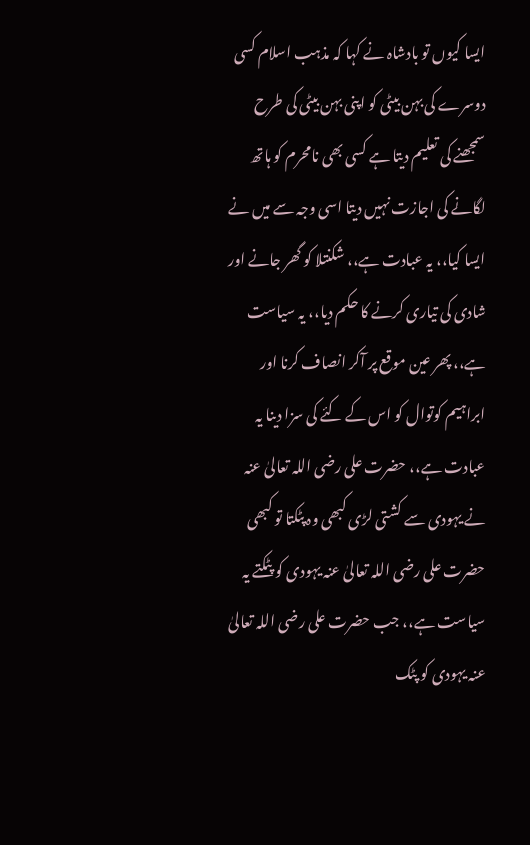ایسا کیوں تو بادشاہ نے کہا کہ مذہب اسلام کسی دوسرے کی بہن بیٹی کو اپنی بہن بیٹی کی طرح سمجھنے کی تعلیم دیتا ہے کسی بھی نامحرم کو ہاتھ لگانے کی اجازت نہیں دیتا اسی وجہ سے میں نے ایسا کیا،، یہ عبادت ہے،، شکنتلا کو گھر جانے اور شادی کی تیاری کرنے کا حکم دیا،، یہ سیاست ہے،، پھر عین موقع پر آکر انصاف کرنا اور ابراہیم کوتوال کو اس کے کئے کی سزا دینا یہ عبادت ہے،، حضرت علی رضی اللہ تعالیٰ عنہ نے یہودی سے کشتی لڑی کبھی وہ پٹکتا تو کبھی حضرت علی رضی اللہ تعالیٰ عنہ یہودی کو پٹکتے یہ سیاست ہے،، جب حضرت علی رضی اللہ تعالیٰ عنہ یہودی کو پٹک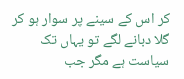کر اس کے سینے پر سوار ہو کر گلا دبانے لگے تو یہاں تک سیاست ہے مگر جب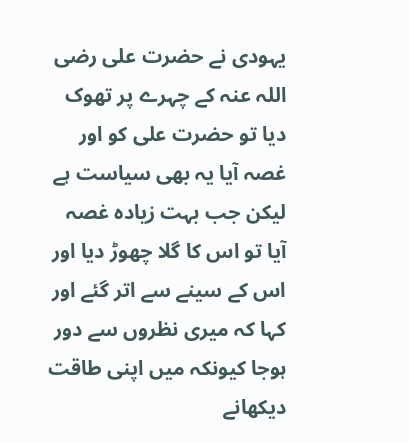یہودی نے حضرت علی رضی اللہ عنہ کے چہرے پر تھوک دیا تو حضرت علی کو اور غصہ آیا یہ بھی سیاست ہے لیکن جب بہت زیادہ غصہ آیا تو اس کا گلا چھوڑ دیا اور اس کے سینے سے اتر گئے اور کہا کہ میری نظروں سے دور ہوجا کیونکہ میں اپنی طاقت دیکھانے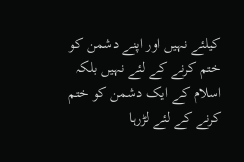کیلئے نہیں اور اپنے دشمن کو ختم کرنے کے لئے نہیں بلکہ اسلام کے ایک دشمن کو ختم کرنے کے لئے لڑرہا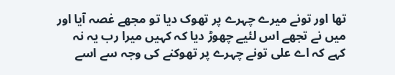تھا اور تونے میرے چہرے پر تھوک دیا تو مجھے غصہ آیا اور میں نے تجھے اس لئیے چھوڑ دیا کہ کہیں میرا رب یہ نہ کہے کہ اے علی تونے چہرے پر تھوکنے کی وجہ سے اسے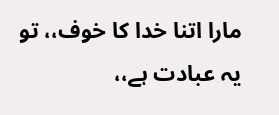مارا اتنا خدا کا خوف،، تو یہ عبادت ہے،،